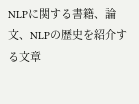NLPに関する書籍、論文、NLPの歴史を紹介する文章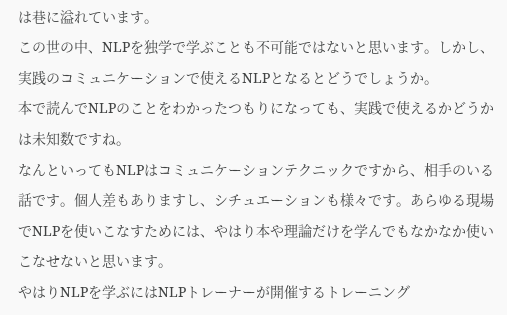は巷に溢れています。
この世の中、NLPを独学で学ぶことも不可能ではないと思います。しかし、実践のコミュニケーションで使えるNLPとなるとどうでしょうか。
本で読んでNLPのことをわかったつもりになっても、実践で使えるかどうかは未知数ですね。
なんといってもNLPはコミュニケーションテクニックですから、相手のいる話です。個人差もありますし、シチュエーションも様々です。あらゆる現場でNLPを使いこなすためには、やはり本や理論だけを学んでもなかなか使いこなせないと思います。
やはりNLPを学ぶにはNLPトレーナーが開催するトレーニング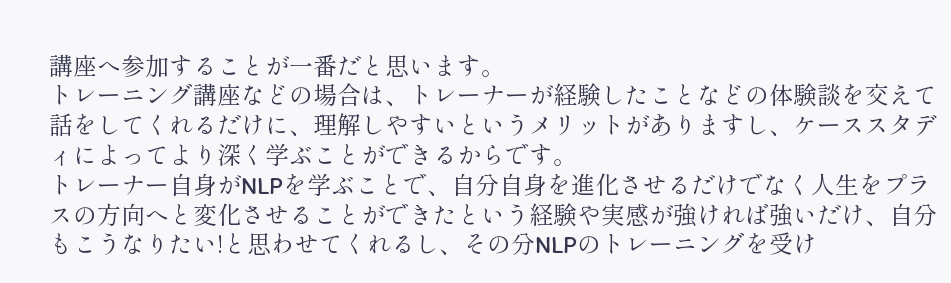講座へ参加することが一番だと思います。
トレーニング講座などの場合は、トレーナーが経験したことなどの体験談を交えて話をしてくれるだけに、理解しやすいというメリットがありますし、ケーススタディによってより深く学ぶことができるからです。
トレーナー自身がNLPを学ぶことで、自分自身を進化させるだけでなく人生をプラスの方向へと変化させることができたという経験や実感が強ければ強いだけ、自分もこうなりたい!と思わせてくれるし、その分NLPのトレーニングを受け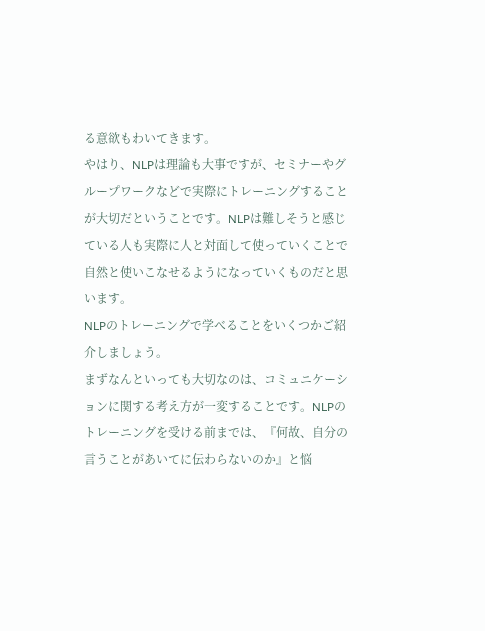る意欲もわいてきます。
やはり、NLPは理論も大事ですが、セミナーやグループワークなどで実際にトレーニングすることが大切だということです。NLPは難しそうと感じている人も実際に人と対面して使っていくことで自然と使いこなせるようになっていくものだと思います。
NLPのトレーニングで学べることをいくつかご紹介しましょう。
まずなんといっても大切なのは、コミュニケーションに関する考え方が一変することです。NLPのトレーニングを受ける前までは、『何故、自分の言うことがあいてに伝わらないのか』と悩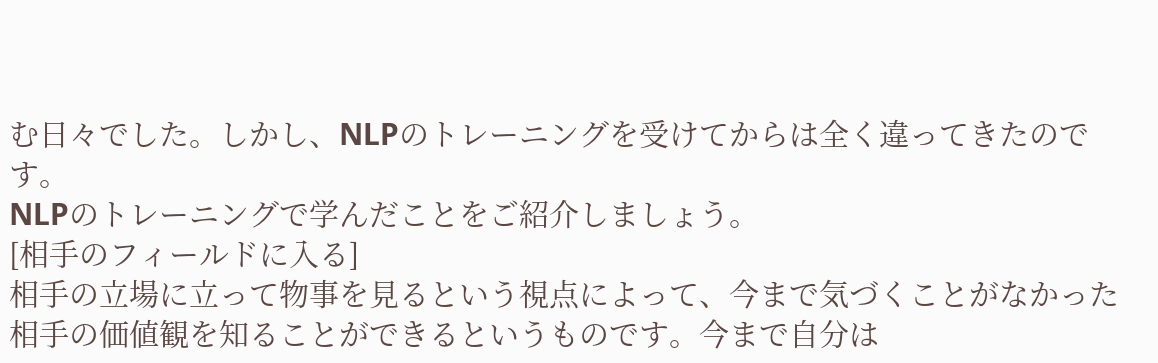む日々でした。しかし、NLPのトレーニングを受けてからは全く違ってきたのです。
NLPのトレーニングで学んだことをご紹介しましょう。
[相手のフィールドに入る]
相手の立場に立って物事を見るという視点によって、今まで気づくことがなかった相手の価値観を知ることができるというものです。今まで自分は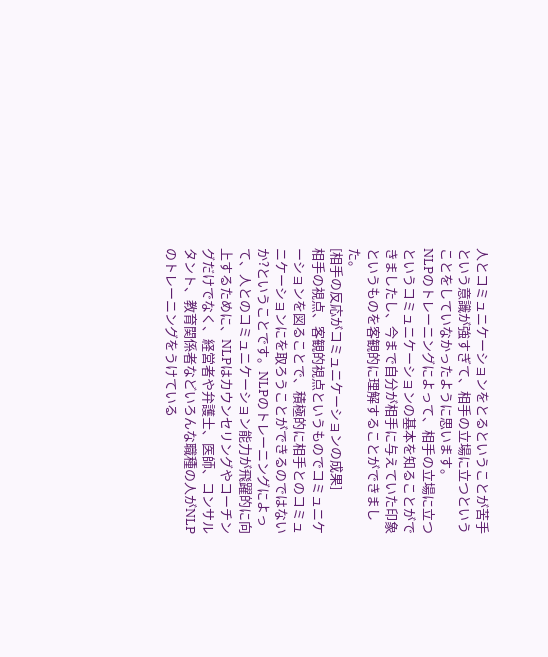人とコミュニケーションをとるということが苦手という意識が強すぎて、相手の立場に立つということをしていなかったように思います。
NLPのトレーニングによって、相手の立場に立つというコミュニケーションの基本を知ることができましたし、今まで自分が相手に与えていた印象というものを客観的に理解することができました。
[相手の反応がコミュニケーションの成果]
相手の視点、客観的視点というものでコミュニケーションを図ることで、積極的に相手とのコミュニケーションにを取ろうことができるのではないか?ということです。NLPのトレーニングによって、人とのコミュニケーション能力が飛躍的に向上するために、NLPはカウンセリングやコーチングだけでなく、経営者や弁護士、医師、コンサルタント、教育関係者などいろんな職種の人がNLPのトレーニングをうけている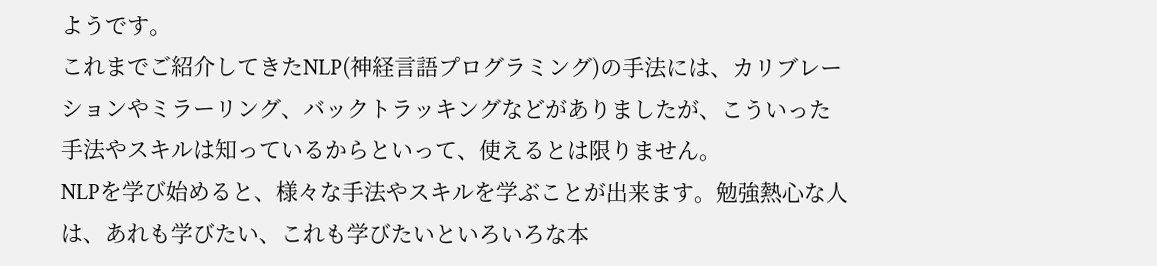ようです。
これまでご紹介してきたNLP(神経言語プログラミング)の手法には、カリブレーションやミラーリング、バックトラッキングなどがありましたが、こういった手法やスキルは知っているからといって、使えるとは限りません。
NLPを学び始めると、様々な手法やスキルを学ぶことが出来ます。勉強熱心な人は、あれも学びたい、これも学びたいといろいろな本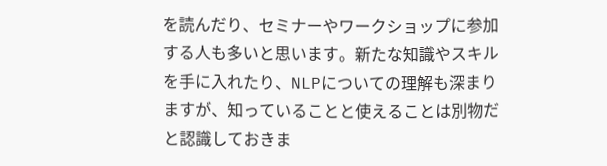を読んだり、セミナーやワークショップに参加する人も多いと思います。新たな知識やスキルを手に入れたり、NLPについての理解も深まりますが、知っていることと使えることは別物だと認識しておきま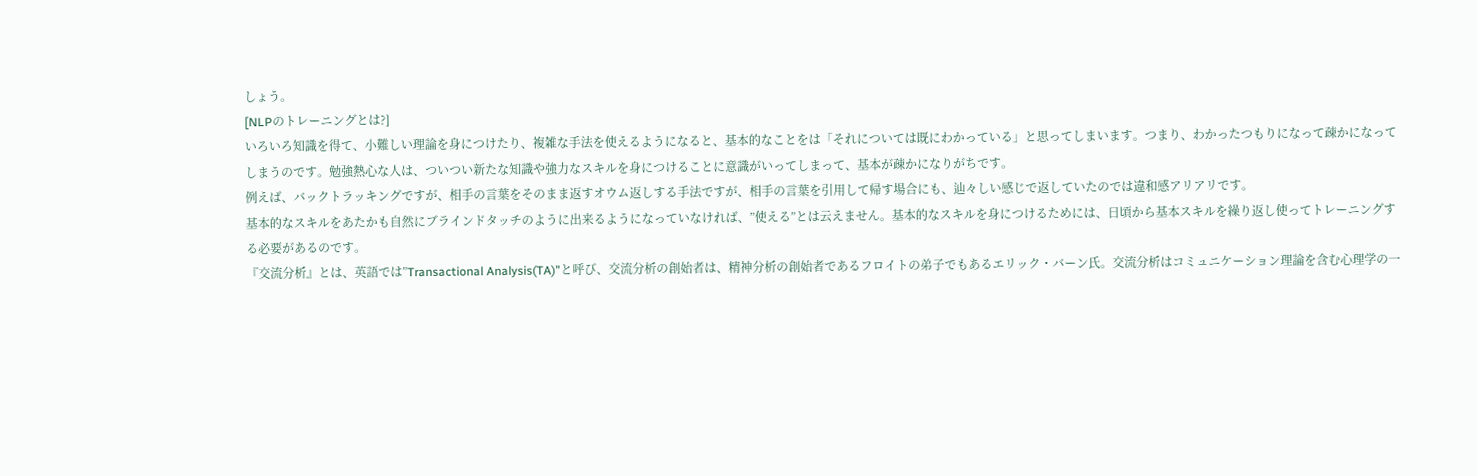しょう。
[NLPのトレーニングとは?]
いろいろ知識を得て、小難しい理論を身につけたり、複雑な手法を使えるようになると、基本的なことをは「それについては既にわかっている」と思ってしまいます。つまり、わかったつもりになって疎かになってしまうのです。勉強熱心な人は、ついつい新たな知識や強力なスキルを身につけることに意識がいってしまって、基本が疎かになりがちです。
例えば、バックトラッキングですが、相手の言葉をそのまま返すオウム返しする手法ですが、相手の言葉を引用して帰す場合にも、辿々しい感じで返していたのでは違和感アリアリです。
基本的なスキルをあたかも自然にブラインドタッチのように出来るようになっていなければ、”使える”とは云えません。基本的なスキルを身につけるためには、日頃から基本スキルを繰り返し使ってトレーニングする必要があるのです。
『交流分析』とは、英語では”Transactional Analysis(TA)”と呼び、交流分析の創始者は、精神分析の創始者であるフロイトの弟子でもあるエリック・バーン氏。交流分析はコミュニケーション理論を含む心理学の一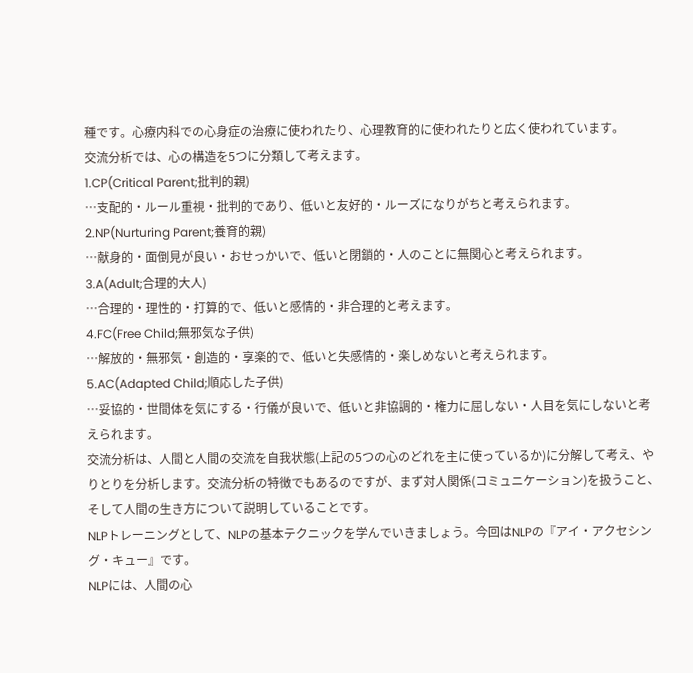種です。心療内科での心身症の治療に使われたり、心理教育的に使われたりと広く使われています。
交流分析では、心の構造を5つに分類して考えます。
1.CP(Critical Parent;批判的親)
…支配的・ルール重視・批判的であり、低いと友好的・ルーズになりがちと考えられます。
2.NP(Nurturing Parent;養育的親)
…献身的・面倒見が良い・おせっかいで、低いと閉鎖的・人のことに無関心と考えられます。
3.A(Adult;合理的大人)
…合理的・理性的・打算的で、低いと感情的・非合理的と考えます。
4.FC(Free Child;無邪気な子供)
…解放的・無邪気・創造的・享楽的で、低いと失感情的・楽しめないと考えられます。
5.AC(Adapted Child;順応した子供)
…妥協的・世間体を気にする・行儀が良いで、低いと非協調的・権力に屈しない・人目を気にしないと考えられます。
交流分析は、人間と人間の交流を自我状態(上記の5つの心のどれを主に使っているか)に分解して考え、やりとりを分析します。交流分析の特徴でもあるのですが、まず対人関係(コミュニケーション)を扱うこと、そして人間の生き方について説明していることです。
NLPトレーニングとして、NLPの基本テクニックを学んでいきましょう。今回はNLPの『アイ・アクセシング・キュー』です。
NLPには、人間の心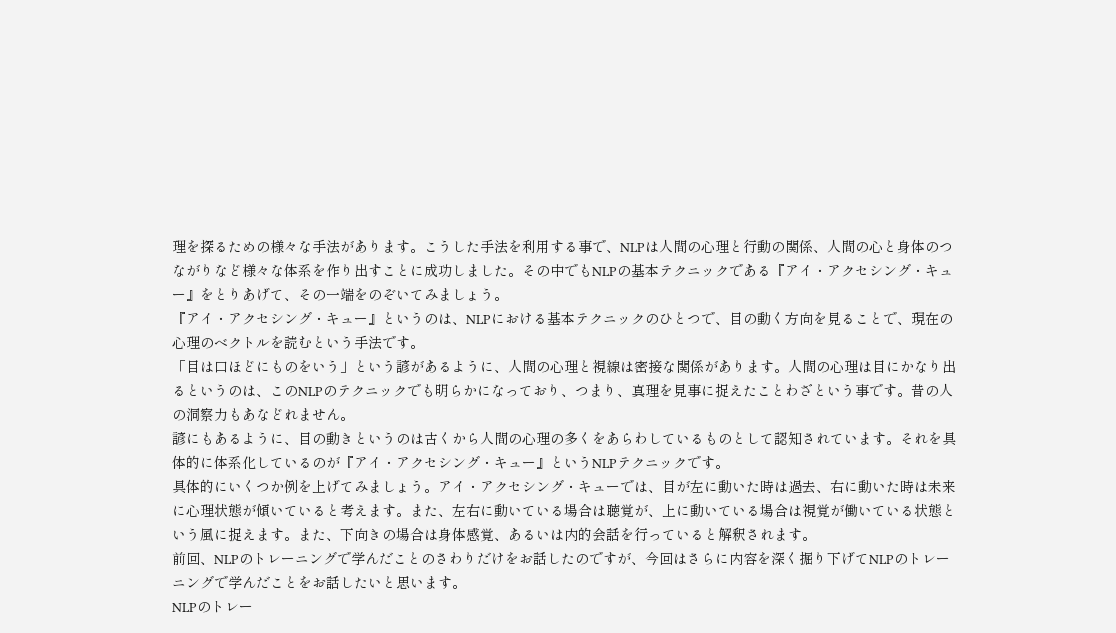理を探るための様々な手法があります。こうした手法を利用する事で、NLPは人間の心理と行動の関係、人間の心と身体のつながりなど様々な体系を作り出すことに成功しました。その中でもNLPの基本テクニックである『アイ・アクセシング・キュー』をとりあげて、その一端をのぞいてみましょう。
『アイ・アクセシング・キュー』というのは、NLPにおける基本テクニックのひとつで、目の動く方向を見ることで、現在の心理のベクトルを読むという手法です。
「目は口ほどにものをいう」という諺があるように、人間の心理と視線は密接な関係があります。人間の心理は目にかなり出るというのは、このNLPのテクニックでも明らかになっており、つまり、真理を見事に捉えたことわざという事です。昔の人の洞察力もあなどれません。
諺にもあるように、目の動きというのは古くから人間の心理の多くをあらわしているものとして認知されています。それを具体的に体系化しているのが『アイ・アクセシング・キュー』というNLPテクニックです。
具体的にいくつか例を上げてみましょう。アイ・アクセシング・キューでは、目が左に動いた時は過去、右に動いた時は未来に心理状態が傾いていると考えます。また、左右に動いている場合は聴覚が、上に動いている場合は視覚が働いている状態という風に捉えます。また、下向きの場合は身体感覚、あるいは内的会話を行っていると解釈されます。
前回、NLPのトレーニングで学んだことのさわりだけをお話したのですが、今回はさらに内容を深く掘り下げてNLPのトレーニングで学んだことをお話したいと思います。
NLPのトレー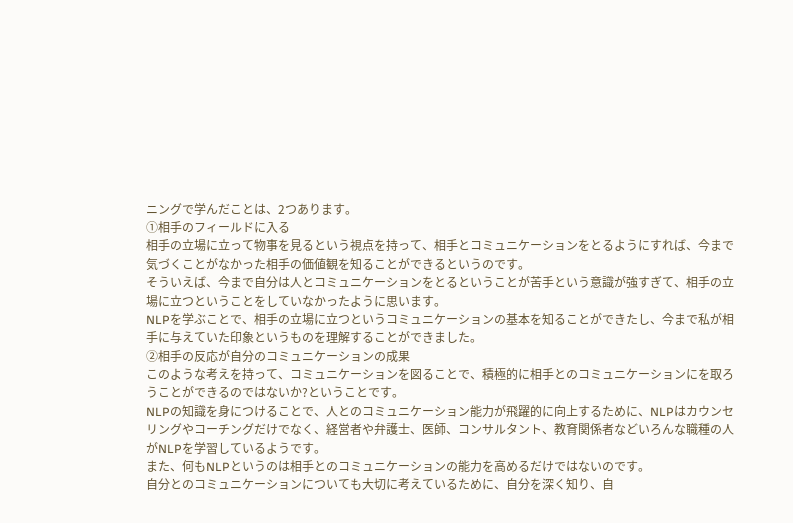ニングで学んだことは、2つあります。
①相手のフィールドに入る
相手の立場に立って物事を見るという視点を持って、相手とコミュニケーションをとるようにすれば、今まで気づくことがなかった相手の価値観を知ることができるというのです。
そういえば、今まで自分は人とコミュニケーションをとるということが苦手という意識が強すぎて、相手の立場に立つということをしていなかったように思います。
NLPを学ぶことで、相手の立場に立つというコミュニケーションの基本を知ることができたし、今まで私が相手に与えていた印象というものを理解することができました。
②相手の反応が自分のコミュニケーションの成果
このような考えを持って、コミュニケーションを図ることで、積極的に相手とのコミュニケーションにを取ろうことができるのではないか?ということです。
NLPの知識を身につけることで、人とのコミュニケーション能力が飛躍的に向上するために、NLPはカウンセリングやコーチングだけでなく、経営者や弁護士、医師、コンサルタント、教育関係者などいろんな職種の人がNLPを学習しているようです。
また、何もNLPというのは相手とのコミュニケーションの能力を高めるだけではないのです。
自分とのコミュニケーションについても大切に考えているために、自分を深く知り、自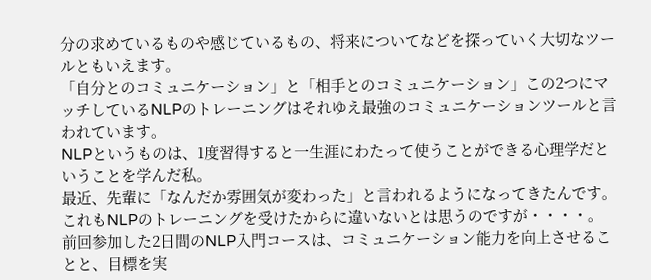分の求めているものや感じているもの、将来についてなどを探っていく大切なツールともいえます。
「自分とのコミュニケーション」と「相手とのコミュニケーション」この2つにマッチしているNLPのトレーニングはそれゆえ最強のコミュニケーションツールと言われています。
NLPというものは、1度習得すると一生涯にわたって使うことができる心理学だということを学んだ私。
最近、先輩に「なんだか雰囲気が変わった」と言われるようになってきたんです。
これもNLPのトレーニングを受けたからに違いないとは思うのですが・・・・。
前回参加した2日間のNLP入門コースは、コミュニケーション能力を向上させることと、目標を実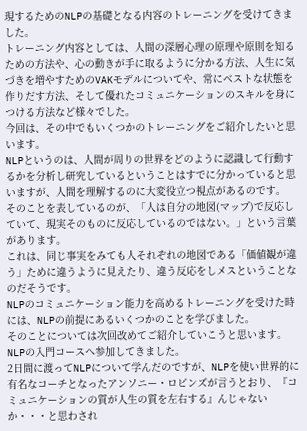現するためのNLPの基礎となる内容のトレーニングを受けてきました。
トレーニング内容としては、人間の深層心理の原理や原則を知るための方法や、心の動きが手に取るように分かる方法、人生に気づきを増やすためのVAKモデルについてや、常にベストな状態を作りだす方法、そして優れたコミュニケーションのスキルを身につける方法など様々でした。
今回は、その中でもいくつかのトレーニングをご紹介したいと思います。
NLPというのは、人間が周りの世界をどのように認識して行動するかを分析し研究しているということはすでに分かっていると思いますが、人間を理解するのに大変役立つ視点があるのです。
そのことを表しているのが、「人は自分の地図(マップ)で反応していて、現実そのものに反応しているのではない。」という言葉があります。
これは、同じ事実をみても人それぞれの地図である「価値観が違う」ために違うように見えたり、違う反応をしメスということなのだそうです。
NLPのコミュニケーション能力を高めるトレーニングを受けた時には、NLPの前提にあるいくつかのことを学びました。
そのことについては次回改めてご紹介していこうと思います。
NLPの入門コースへ参加してきました。
2日間に渡ってNLPについて学んだのですが、NLPを使い世界的に有名なコーチとなったアンソニー・ロビンズが言うとおり、『コミュニケーションの質が人生の質を左右する』んじゃないか・・・と思わされ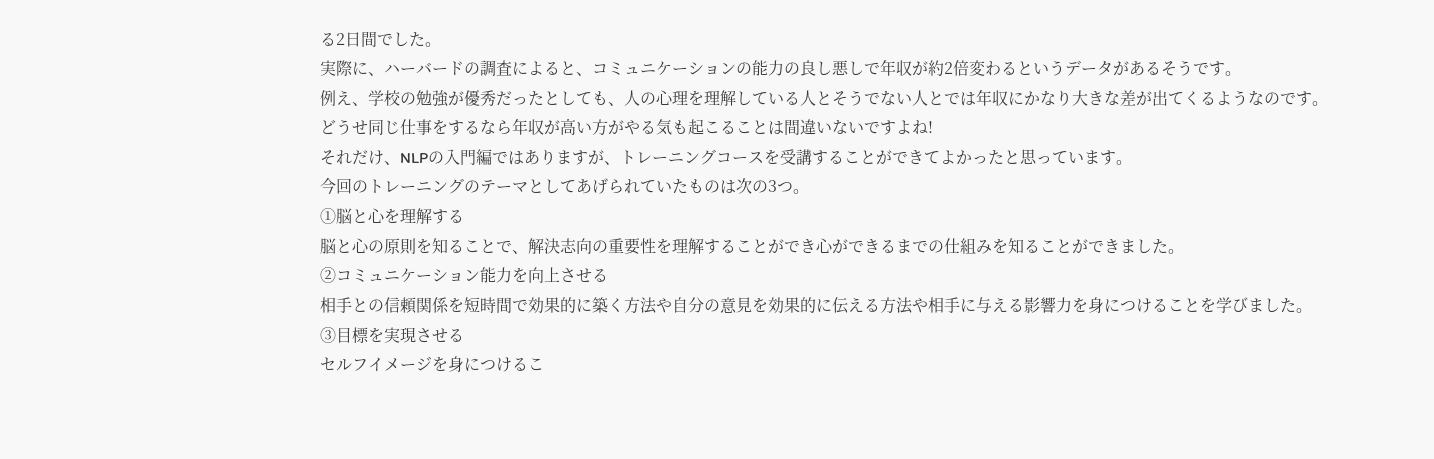る2日間でした。
実際に、ハーバードの調査によると、コミュニケーションの能力の良し悪しで年収が約2倍変わるというデータがあるそうです。
例え、学校の勉強が優秀だったとしても、人の心理を理解している人とそうでない人とでは年収にかなり大きな差が出てくるようなのです。
どうせ同じ仕事をするなら年収が高い方がやる気も起こることは間違いないですよね!
それだけ、NLPの入門編ではありますが、トレーニングコースを受講することができてよかったと思っています。
今回のトレーニングのテーマとしてあげられていたものは次の3つ。
①脳と心を理解する
脳と心の原則を知ることで、解決志向の重要性を理解することができ心ができるまでの仕組みを知ることができました。
②コミュニケーション能力を向上させる
相手との信頼関係を短時間で効果的に築く方法や自分の意見を効果的に伝える方法や相手に与える影響力を身につけることを学びました。
③目標を実現させる
セルフイメージを身につけるこ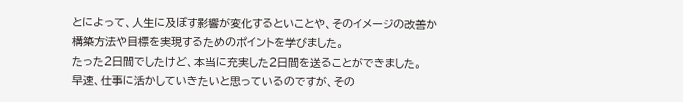とによって、人生に及ぼす影響が変化するといことや、そのイメージの改善か構築方法や目標を実現するためのポイントを学びました。
たった2日間でしたけど、本当に充実した2日間を送ることができました。
早速、仕事に活かしていきたいと思っているのですが、その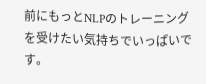前にもっとNLPのトレーニングを受けたい気持ちでいっぱいです。